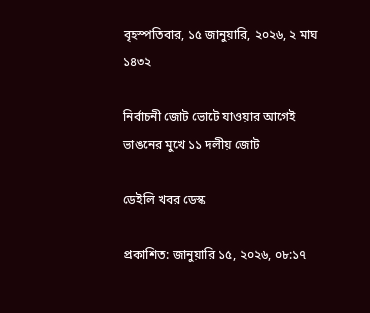বৃহস্পতিবার, ১৫ জানুয়ারি, ২০২৬, ২ মাঘ ১৪৩২

নির্বাচনী জোট ভোটে যাওয়ার আগেই ভাঙনের মুখে ১১ দলীয় জোট

ডেইলি খবর ডেস্ক

প্রকাশিত: জানুয়ারি ১৫, ২০২৬, ০৮:১৭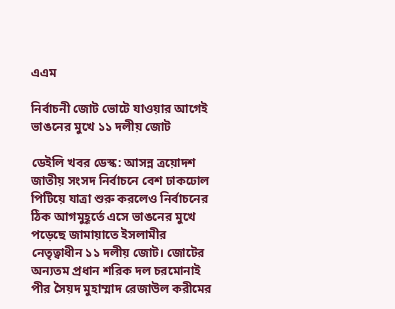এএম

নির্বাচনী জোট ভোটে যাওয়ার আগেই ভাঙনের মুখে ১১ দলীয় জোট

ডেইলি খবর ডেস্ক: আসন্ন ত্রয়োদশ জাতীয় সংসদ নির্বাচনে বেশ ঢাকঢোল পিটিয়ে যাত্রা শুরু করলেও নির্বাচনের ঠিক আগমুহূর্তে এসে ভাঙনের মুখে পড়েছে জামায়াতে ইসলামীর নেতৃত্বাধীন ১১ দলীয় জোট। জোটের অন্যতম প্রধান শরিক দল চরমোনাই পীর সৈয়দ মুহাম্মাদ রেজাউল করীমের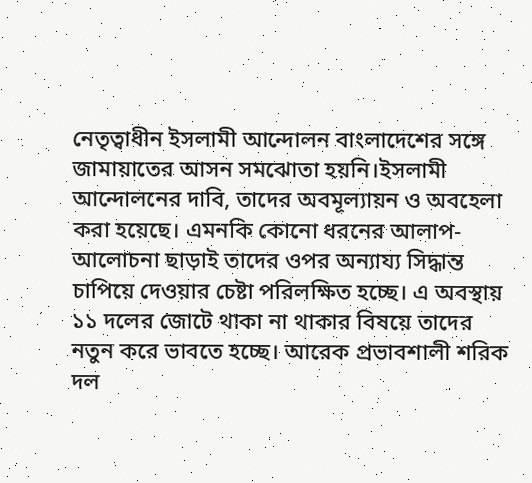নেতৃত্বাধীন ইসলামী আন্দোলন বাংলাদেশের সঙ্গে জামায়াতের আসন সমঝোতা হয়নি।ইসলামী আন্দোলনের দাবি, তাদের অবমূল্যায়ন ও অবহেলা করা হয়েছে। এমনকি কোনো ধরনের আলাপ-আলোচনা ছাড়াই তাদের ওপর অন্যায্য সিদ্ধান্ত চাপিয়ে দেওয়ার চেষ্টা পরিলক্ষিত হচ্ছে। এ অবস্থায় ১১ দলের জোটে থাকা না থাকার বিষয়ে তাদের নতুন করে ভাবতে হচ্ছে। আরেক প্রভাবশালী শরিক দল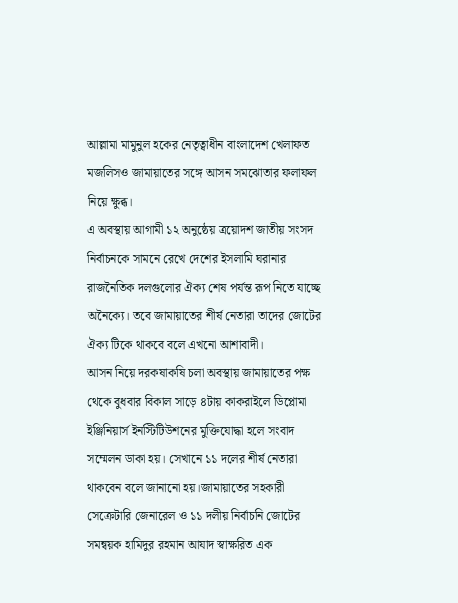আল্লামা মামুনুল হকের নেতৃত্বাধীন বাংলাদেশ খেলাফত মজলিসও জামায়াতের সঙ্গে আসন সমঝোতার ফলাফল নিয়ে ক্ষুব্ধ।
এ অবস্থায় আগামী ১২ অনুষ্ঠেয় ত্রয়োদশ জাতীয় সংসদ নির্বাচনকে সামনে রেখে দেশের ইসলামি ঘরানার রাজনৈতিক দলগুলোর ঐক্য শেষ পর্যন্ত রূপ নিতে যাচ্ছে অনৈক্যে। তবে জামায়াতের শীর্ষ নেতারা তাদের জোটের ঐক্য টিকে থাকবে বলে এখনো আশাবাদী।
আসন নিয়ে দরকষাকষি চলা অবস্থায় জামায়াতের পক্ষ থেকে বুধবার বিকাল সাড়ে ৪টায় কাকরাইলে ডিপ্লোমা ইঞ্জিনিয়ার্স ইনস্টিটিউশনের মুক্তিযোদ্ধা হলে সংবাদ সম্মেলন ডাকা হয়। সেখানে ১১ দলের শীর্ষ নেতারা থাকবেন বলে জানানো হয়।জামায়াতের সহকারী সেক্রেটারি জেনারেল ও ১১ দলীয় নির্বাচনি জোটের সমন্বয়ক হামিদুর রহমান আযাদ স্বাক্ষরিত এক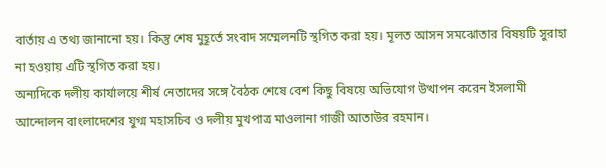বার্তায় এ তথ্য জানানো হয়। কিন্তু শেষ মুহূর্তে সংবাদ সম্মেলনটি স্থগিত করা হয়। মূলত আসন সমঝোতার বিষয়টি সুরাহা না হওয়ায় এটি স্থগিত করা হয়।
অন্যদিকে দলীয় কার্যালয়ে শীর্ষ নেতাদের সঙ্গে বৈঠক শেষে বেশ কিছু বিষয়ে অভিযোগ উত্থাপন করেন ইসলামী আন্দোলন বাংলাদেশের যুগ্ম মহাসচিব ও দলীয় মুখপাত্র মাওলানা গাজী আতাউর রহমান।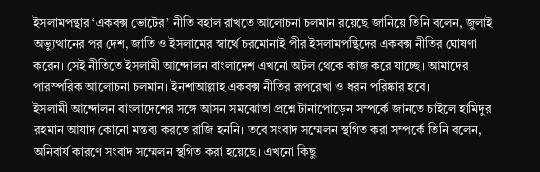ইসলামপন্থার ‘একবক্স ভোটের’ নীতি বহাল রাখতে আলোচনা চলমান রয়েছে জানিয়ে তিনি বলেন, জুলাই অভ্যুত্থানের পর দেশ, জাতি ও ইসলামের স্বার্থে চরমোনাই পীর ইসলামপন্থিদের একবক্স নীতির ঘোষণা করেন। সেই নীতিতে ইসলামী আন্দোলন বাংলাদেশ এখনো অটল থেকে কাজ করে যাচ্ছে। আমাদের পারস্পরিক আলোচনা চলমান। ইনশাআল্লাহ একবক্স নীতির রূপরেখা ও ধরন পরিষ্কার হবে।
ইসলামী আন্দোলন বাংলাদেশের সঙ্গে আসন সমঝোতা প্রশ্নে টানাপোড়েন সম্পর্কে জানতে চাইলে হামিদুর রহমান আযাদ কোনো মন্তব্য করতে রাজি হননি। তবে সংবাদ সম্মেলন স্থগিত করা সম্পর্কে তিনি বলেন, অনিবার্য কারণে সংবাদ সম্মেলন স্থগিত করা হয়েছে। এখনো কিছু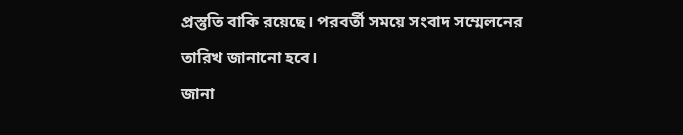প্রস্তুতি বাকি রয়েছে। পরবর্তী সময়ে সংবাদ সম্মেলনের তারিখ জানানো হবে।
জানা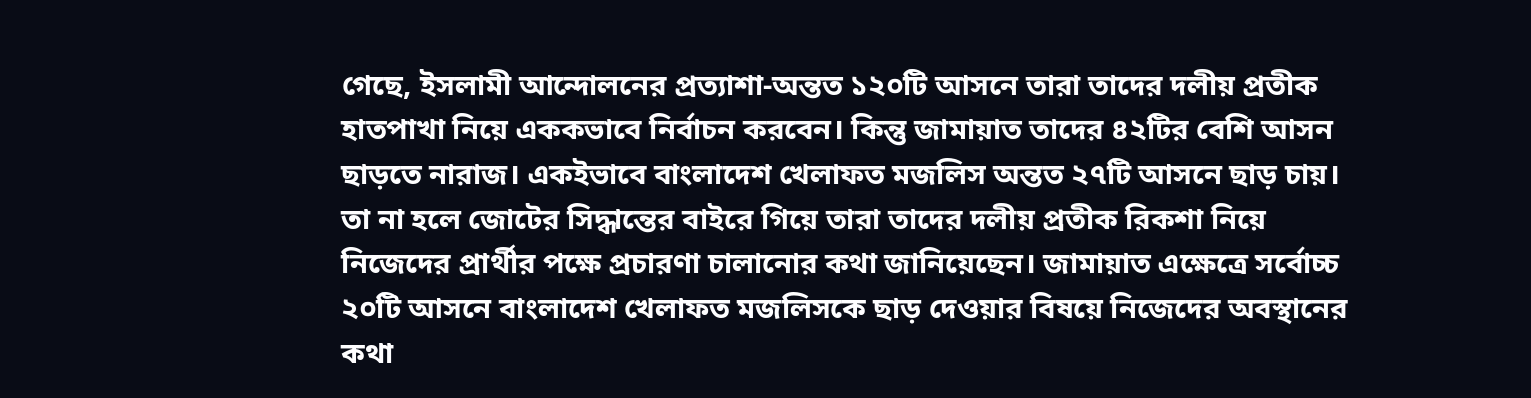গেছে, ইসলামী আন্দোলনের প্রত্যাশা-অন্তত ১২০টি আসনে তারা তাদের দলীয় প্রতীক হাতপাখা নিয়ে এককভাবে নির্বাচন করবেন। কিন্তু জামায়াত তাদের ৪২টির বেশি আসন ছাড়তে নারাজ। একইভাবে বাংলাদেশ খেলাফত মজলিস অন্তত ২৭টি আসনে ছাড় চায়। তা না হলে জোটের সিদ্ধান্তের বাইরে গিয়ে তারা তাদের দলীয় প্রতীক রিকশা নিয়ে নিজেদের প্রার্থীর পক্ষে প্রচারণা চালানোর কথা জানিয়েছেন। জামায়াত এক্ষেত্রে সর্বোচ্চ ২০টি আসনে বাংলাদেশ খেলাফত মজলিসকে ছাড় দেওয়ার বিষয়ে নিজেদের অবস্থানের কথা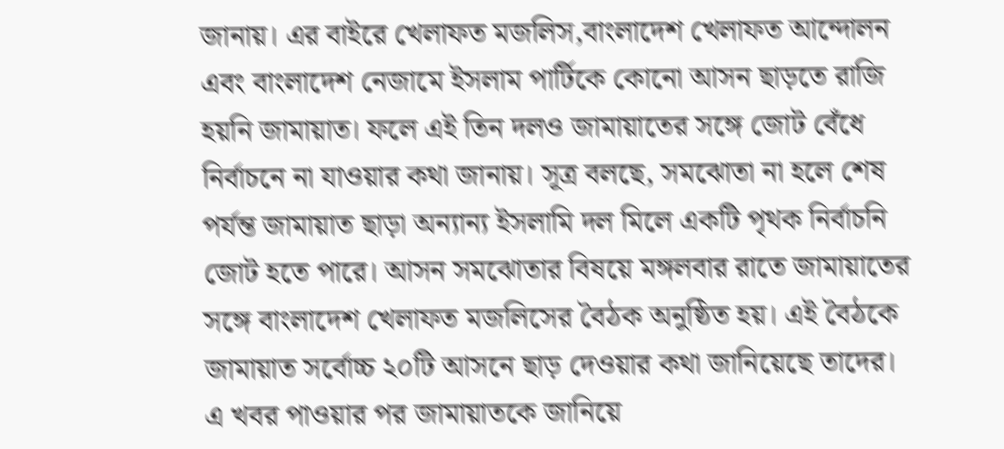জানায়। এর বাইরে খেলাফত মজলিস,বাংলাদেশ খেলাফত আন্দোলন এবং বাংলাদেশ নেজামে ইসলাম পার্টিকে কোনো আসন ছাড়তে রাজি হয়নি জামায়াত। ফলে এই তিন দলও জামায়াতের সঙ্গে জোট বেঁধে নির্বাচনে না যাওয়ার কথা জানায়। সূত্র বলছে, সমঝোতা না হলে শেষ পর্যন্ত জামায়াত ছাড়া অন্যান্য ইসলামি দল মিলে একটি পৃথক নির্বাচনি জোট হতে পারে। আসন সমঝোতার বিষয়ে মঙ্গলবার রাতে জামায়াতের সঙ্গে বাংলাদেশ খেলাফত মজলিসের বৈঠক অনুষ্ঠিত হয়। এই বৈঠকে জামায়াত সর্বোচ্চ ২০টি আসনে ছাড় দেওয়ার কথা জানিয়েছে তাদের। এ খবর পাওয়ার পর জামায়াতকে জানিয়ে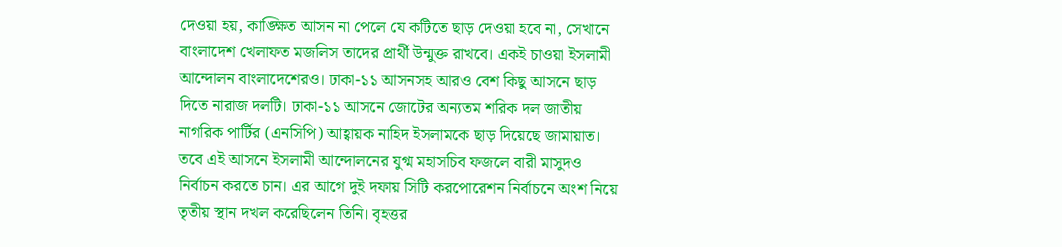দেওয়া হয়, কাঙ্ক্ষিত আসন না পেলে যে কটিতে ছাড় দেওয়া হবে না, সেখানে বাংলাদেশ খেলাফত মজলিস তাদের প্রার্থী উন্মুক্ত রাখবে। একই চাওয়া ইসলামী আন্দোলন বাংলাদেশেরও। ঢাকা-১১ আসনসহ আরও বেশ কিছু আসনে ছাড় দিতে নারাজ দলটি। ঢাকা-১১ আসনে জোটের অন্যতম শরিক দল জাতীয় নাগরিক পার্টির (এনসিপি) আহ্বায়ক নাহিদ ইসলামকে ছাড় দিয়েছে জামায়াত। তবে এই আসনে ইসলামী আন্দোলনের যুগ্ম মহাসচিব ফজলে বারী মাসুদও নির্বাচন করতে চান। এর আগে দুই দফায় সিটি করপোরেশন নির্বাচনে অংশ নিয়ে তৃতীয় স্থান দখল করেছিলেন তিনি। বৃহত্তর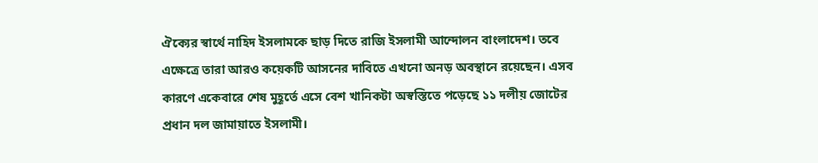ঐক্যের স্বার্থে নাহিদ ইসলামকে ছাড় দিতে রাজি ইসলামী আন্দোলন বাংলাদেশ। তবে এক্ষেত্রে তারা আরও কয়েকটি আসনের দাবিতে এখনো অনড় অবস্থানে রয়েছেন। এসব কারণে একেবারে শেষ মুহূর্তে এসে বেশ খানিকটা অস্বস্তিতে পড়েছে ১১ দলীয় জোটের প্রধান দল জামায়াতে ইসলামী।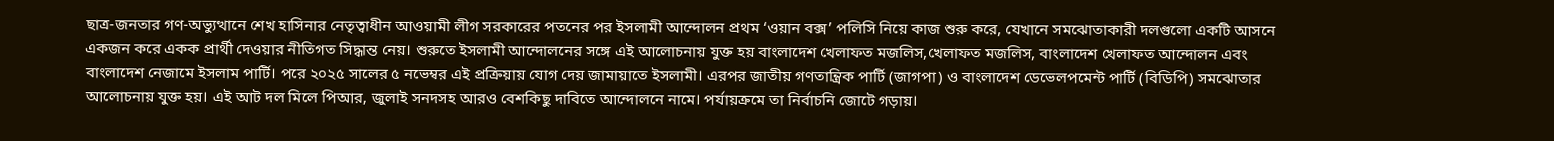ছাত্র-জনতার গণ-অভ্যুত্থানে শেখ হাসিনার নেতৃত্বাধীন আওয়ামী লীগ সরকারের পতনের পর ইসলামী আন্দোলন প্রথম ‘ওয়ান বক্স’ পলিসি নিয়ে কাজ শুরু করে, যেখানে সমঝোতাকারী দলগুলো একটি আসনে একজন করে একক প্রার্থী দেওয়ার নীতিগত সিদ্ধান্ত নেয়। শুরুতে ইসলামী আন্দোলনের সঙ্গে এই আলোচনায় যুক্ত হয় বাংলাদেশ খেলাফত মজলিস,খেলাফত মজলিস, বাংলাদেশ খেলাফত আন্দোলন এবং বাংলাদেশ নেজামে ইসলাম পার্টি। পরে ২০২৫ সালের ৫ নভেম্বর এই প্রক্রিয়ায় যোগ দেয় জামায়াতে ইসলামী। এরপর জাতীয় গণতান্ত্রিক পার্টি (জাগপা) ও বাংলাদেশ ডেভেলপমেন্ট পার্টি (বিডিপি) সমঝোতার আলোচনায় যুক্ত হয়। এই আট দল মিলে পিআর, জুলাই সনদসহ আরও বেশকিছু দাবিতে আন্দোলনে নামে। পর্যায়ক্রমে তা নির্বাচনি জোটে গড়ায়।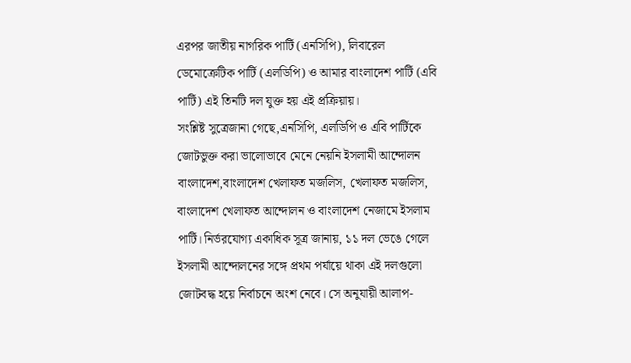এরপর জাতীয় নাগরিক পার্টি (এনসিপি), লিবারেল ডেমোক্রেটিক পার্টি (এলডিপি) ও আমার বাংলাদেশ পার্টি (এবি পার্টি) এই তিনটি দল যুক্ত হয় এই প্রক্রিয়ায়।
সংশ্লিষ্ট সুত্রেজানা গেছে,এনসিপি, এলডিপি ও এবি পার্টিকে জোটভুক্ত করা ভালোভাবে মেনে নেয়নি ইসলামী আন্দোলন বাংলাদেশ,বাংলাদেশ খেলাফত মজলিস, খেলাফত মজলিস, বাংলাদেশ খেলাফত আন্দোলন ও বাংলাদেশ নেজামে ইসলাম পার্টি। নির্ভরযোগ্য একাধিক সূত্র জানায়, ১১ দল ভেঙে গেলে ইসলামী আন্দোলনের সঙ্গে প্রথম পর্যায়ে থাকা এই দলগুলো জোটবদ্ধ হয়ে নির্বাচনে অংশ নেবে। সে অনুযায়ী আলাপ-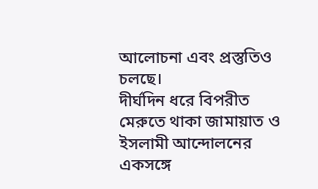আলোচনা এবং প্রস্তুতিও চলছে।
দীর্ঘদিন ধরে বিপরীত মেরুতে থাকা জামায়াত ও ইসলামী আন্দোলনের একসঙ্গে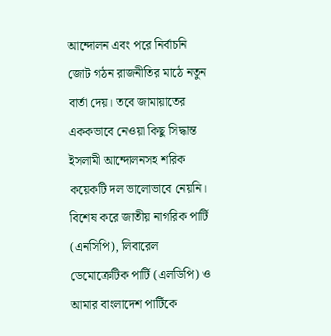আন্দোলন এবং পরে নির্বাচনি জোট গঠন রাজনীতির মাঠে নতুন বার্তা দেয়। তবে জামায়াতের এককভাবে নেওয়া কিছু সিদ্ধান্ত ইসলামী আন্দোলনসহ শরিক কয়েকটি দল ভালোভাবে নেয়নি। বিশেষ করে জাতীয় নাগরিক পার্টি (এনসিপি), লিবারেল ডেমোক্রেটিক পার্টি (এলডিপি) ও আমার বাংলাদেশ পার্টিকে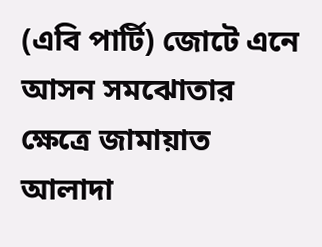(এবি পার্টি) জোটে এনে আসন সমঝোতার ক্ষেত্রে জামায়াত আলাদা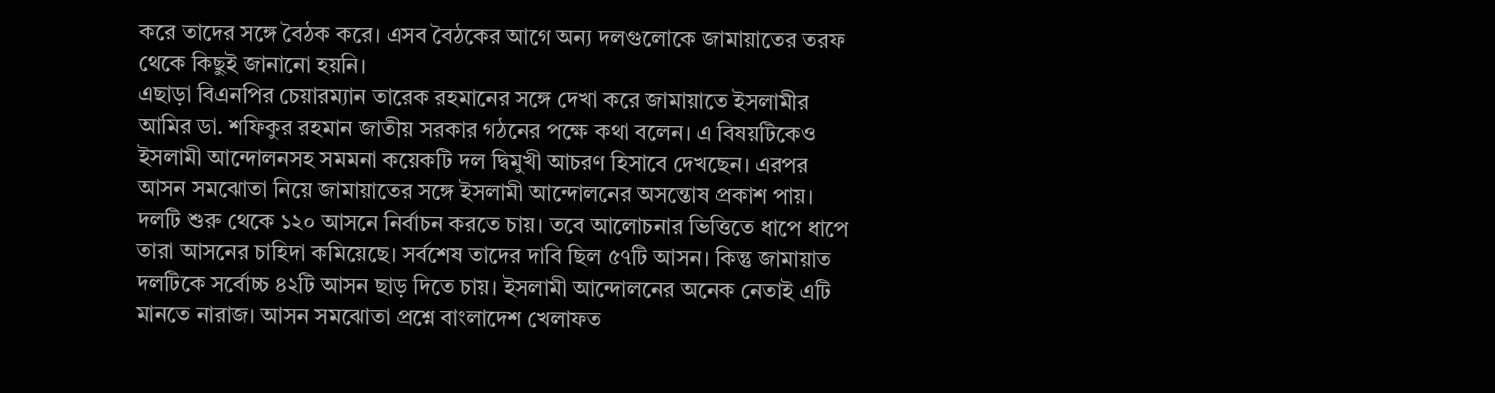করে তাদের সঙ্গে বৈঠক করে। এসব বৈঠকের আগে অন্য দলগুলোকে জামায়াতের তরফ থেকে কিছুই জানানো হয়নি।
এছাড়া বিএনপির চেয়ারম্যান তারেক রহমানের সঙ্গে দেখা করে জামায়াতে ইসলামীর আমির ডা. শফিকুর রহমান জাতীয় সরকার গঠনের পক্ষে কথা বলেন। এ বিষয়টিকেও ইসলামী আন্দোলনসহ সমমনা কয়েকটি দল দ্বিমুখী আচরণ হিসাবে দেখছেন। এরপর আসন সমঝোতা নিয়ে জামায়াতের সঙ্গে ইসলামী আন্দোলনের অসন্তোষ প্রকাশ পায়। দলটি শুরু থেকে ১২০ আসনে নির্বাচন করতে চায়। তবে আলোচনার ভিত্তিতে ধাপে ধাপে তারা আসনের চাহিদা কমিয়েছে। সর্বশেষ তাদের দাবি ছিল ৫৭টি আসন। কিন্তু জামায়াত দলটিকে সর্বোচ্চ ৪২টি আসন ছাড় দিতে চায়। ইসলামী আন্দোলনের অনেক নেতাই এটি মানতে নারাজ। আসন সমঝোতা প্রশ্নে বাংলাদেশ খেলাফত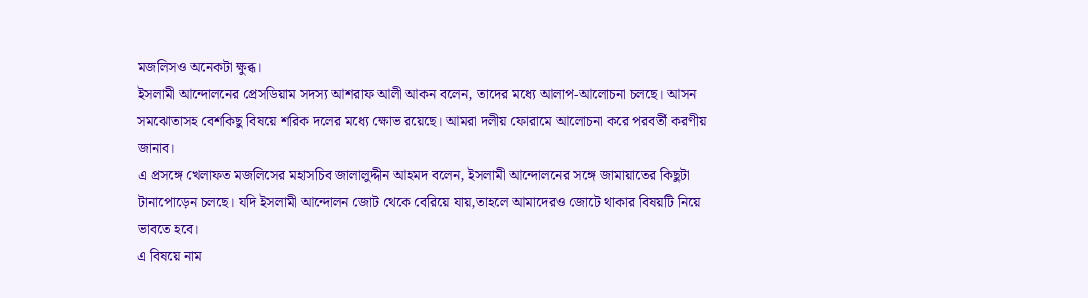মজলিসও অনেকটা ক্ষুব্ধ।
ইসলামী আন্দোলনের প্রেসডিয়াম সদস্য আশরাফ আলী আকন বলেন, তাদের মধ্যে আলাপ-আলোচনা চলছে। আসন সমঝোতাসহ বেশকিছু বিষয়ে শরিক দলের মধ্যে ক্ষোভ রয়েছে। আমরা দলীয় ফোরামে আলোচনা করে পরবর্তী করণীয় জানাব।
এ প্রসঙ্গে খেলাফত মজলিসের মহাসচিব জালালুদ্দীন আহমদ বলেন, ইসলামী আন্দোলনের সঙ্গে জামায়াতের কিছুটা টানাপোড়েন চলছে। যদি ইসলামী আন্দোলন জোট থেকে বেরিয়ে যায়,তাহলে আমাদেরও জোটে থাকার বিষয়টি নিয়ে ভাবতে হবে।
এ বিষয়ে নাম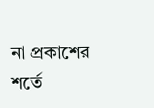না প্রকাশের শর্তে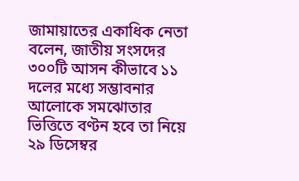জামায়াতের একাধিক নেতা বলেন, জাতীয় সংসদের ৩০০টি আসন কীভাবে ১১ দলের মধ্যে সম্ভাবনার আলোকে সমঝোতার ভিত্তিতে বণ্টন হবে তা নিয়ে ২৯ ডিসেম্বর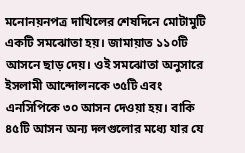মনোনয়নপত্র দাখিলের শেষদিনে মোটামুটি একটি সমঝোতা হয়। জামায়াত ১১০টি আসনে ছাড় দেয়। ওই সমঝোতা অনুসারে ইসলামী আন্দোলনকে ৩৫টি এবং এনসিপিকে ৩০ আসন দেওয়া হয়। বাকি ৪৫টি আসন অন্য দলগুলোর মধ্যে যার যে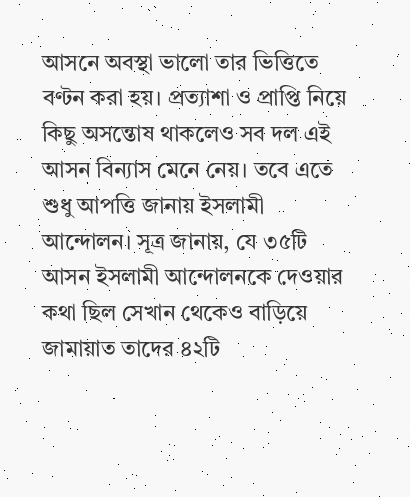আসনে অবস্থা ভালো তার ভিত্তিতে বণ্টন করা হয়। প্রত্যাশা ও প্রাপ্তি নিয়ে কিছু অসন্তোষ থাকলেও সব দল এই আসন বিন্যাস মেনে নেয়। তবে এতে শুধু আপত্তি জানায় ইসলামী আন্দোলন। সূত্র জানায়, যে ৩৫টি আসন ইসলামী আন্দোলনকে দেওয়ার কথা ছিল সেখান থেকেও বাড়িয়ে জামায়াত তাদের ৪২টি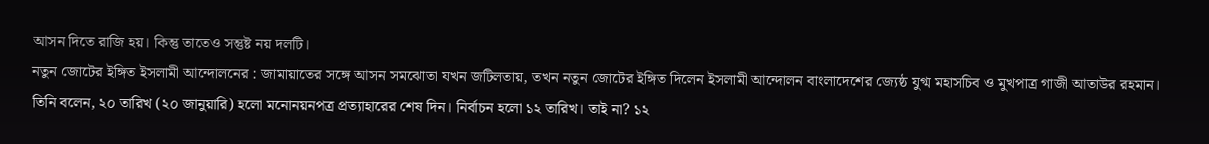আসন দিতে রাজি হয়। কিন্তু তাতেও সন্তুষ্ট নয় দলটি।
নতুন জোটের ইঙ্গিত ইসলামী আন্দোলনের : জামায়াতের সঙ্গে আসন সমঝোতা যখন জটিলতায়, তখন নতুন জোটের ইঙ্গিত দিলেন ইসলামী আন্দোলন বাংলাদেশের জ্যেষ্ঠ যুগ্ম মহাসচিব ও মুখপাত্র গাজী আতাউর রহমান। তিনি বলেন, ২০ তারিখ (২০ জানুয়ারি) হলো মনোনয়নপত্র প্রত্যাহারের শেষ দিন। নির্বাচন হলো ১২ তারিখ। তাই না? ১২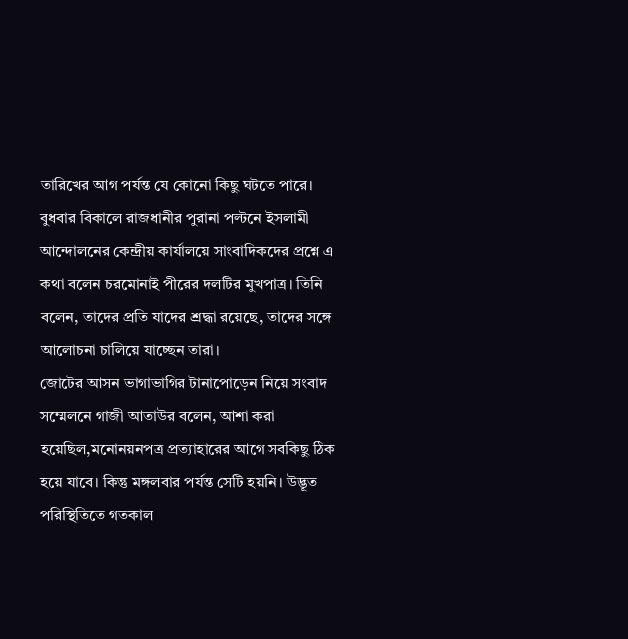তারিখের আগ পর্যন্ত যে কোনো কিছু ঘটতে পারে।
বুধবার বিকালে রাজধানীর পুরানা পল্টনে ইসলামী আন্দোলনের কেন্দ্রীয় কার্যালয়ে সাংবাদিকদের প্রশ্নে এ কথা বলেন চরমোনাই পীরের দলটির মুখপাত্র। তিনি বলেন, তাদের প্রতি যাদের শ্রদ্ধা রয়েছে, তাদের সঙ্গে আলোচনা চালিয়ে যাচ্ছেন তারা।
জোটের আসন ভাগাভাগির টানাপোড়েন নিয়ে সংবাদ সম্মেলনে গাজী আতাউর বলেন, আশা করা হয়েছিল,মনোনয়নপত্র প্রত্যাহারের আগে সবকিছু ঠিক হয়ে যাবে। কিন্তু মঙ্গলবার পর্যন্ত সেটি হয়নি। উদ্ভূত পরিস্থিতিতে গতকাল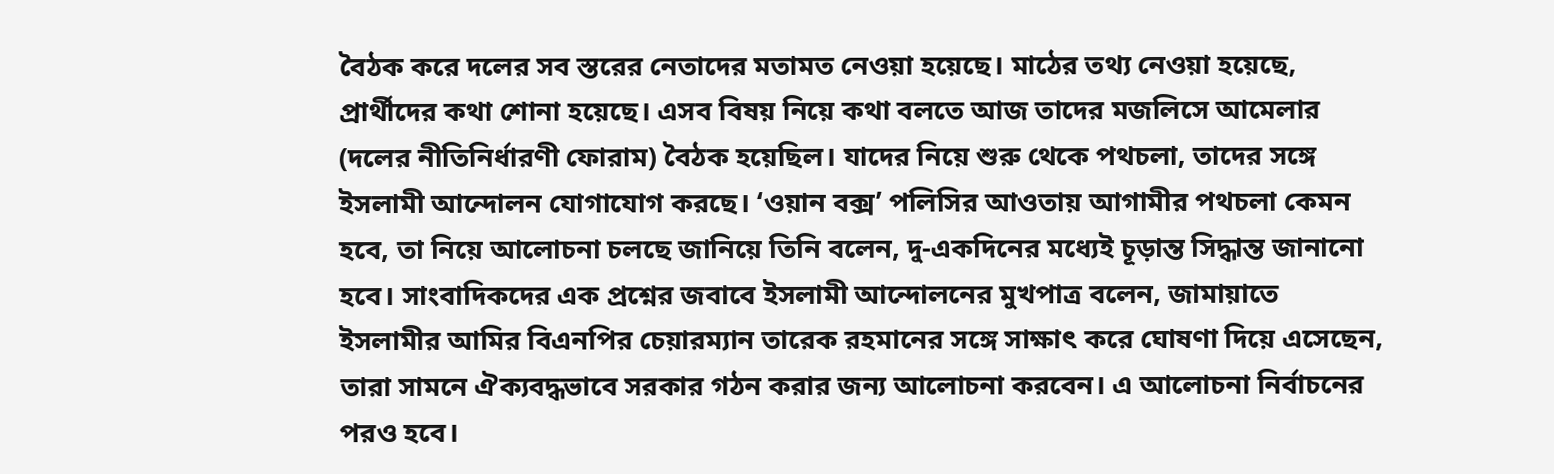বৈঠক করে দলের সব স্তরের নেতাদের মতামত নেওয়া হয়েছে। মাঠের তথ্য নেওয়া হয়েছে, প্রার্থীদের কথা শোনা হয়েছে। এসব বিষয় নিয়ে কথা বলতে আজ তাদের মজলিসে আমেলার (দলের নীতিনির্ধারণী ফোরাম) বৈঠক হয়েছিল। যাদের নিয়ে শুরু থেকে পথচলা, তাদের সঙ্গে ইসলামী আন্দোলন যোগাযোগ করছে। ‘ওয়ান বক্স’ পলিসির আওতায় আগামীর পথচলা কেমন হবে, তা নিয়ে আলোচনা চলছে জানিয়ে তিনি বলেন, দু-একদিনের মধ্যেই চূড়ান্ত সিদ্ধান্ত জানানো হবে। সাংবাদিকদের এক প্রশ্নের জবাবে ইসলামী আন্দোলনের মুখপাত্র বলেন, জামায়াতে ইসলামীর আমির বিএনপির চেয়ারম্যান তারেক রহমানের সঙ্গে সাক্ষাৎ করে ঘোষণা দিয়ে এসেছেন, তারা সামনে ঐক্যবদ্ধভাবে সরকার গঠন করার জন্য আলোচনা করবেন। এ আলোচনা নির্বাচনের পরও হবে।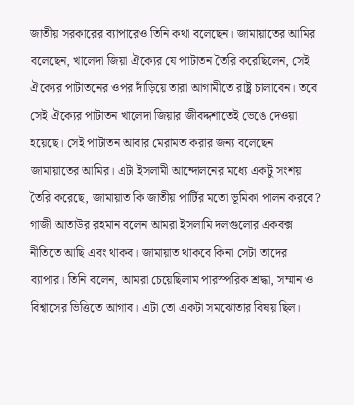জাতীয় সরকারের ব্যাপারেও তিনি কথা বলেছেন। জামায়াতের আমির বলেছেন, খালেদা জিয়া ঐক্যের যে পাটাতন তৈরি করেছিলেন, সেই ঐক্যের পাটাতনের ওপর দাঁড়িয়ে তারা আগামীতে রাষ্ট্র চালাবেন। তবে সেই ঐক্যের পাটাতন খালেদা জিয়ার জীবদ্দশাতেই ভেঙে দেওয়া হয়েছে। সেই পাটাতন আবার মেরামত করার জন্য বলেছেন জামায়াতের আমির। এটা ইসলামী আন্দোলনের মধ্যে একটু সংশয় তৈরি করেছে, জামায়াত কি জাতীয় পার্টির মতো ভূমিকা পালন করবে?
গাজী আতাউর রহমান বলেন আমরা ইসলামি দলগুলোর একবক্স নীতিতে আছি এবং থাকব। জামায়াত থাকবে কিনা সেটা তাদের ব্যাপার। তিনি বলেন, আমরা চেয়েছিলাম পারস্পরিক শ্রদ্ধা, সম্মান ও বিশ্বাসের ভিত্তিতে আগাব। এটা তো একটা সমঝোতার বিষয় ছিল।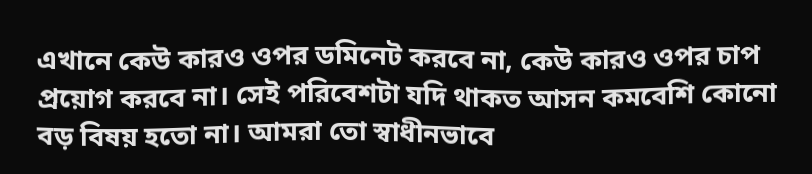এখানে কেউ কারও ওপর ডমিনেট করবে না, কেউ কারও ওপর চাপ প্রয়োগ করবে না। সেই পরিবেশটা যদি থাকত আসন কমবেশি কোনো বড় বিষয় হতো না। আমরা তো স্বাধীনভাবে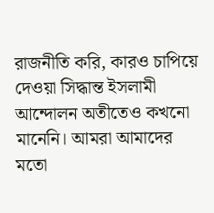রাজনীতি করি, কারও চাপিয়ে দেওয়া সিদ্ধান্ত ইসলামী আন্দোলন অতীতেও কখনো মানেনি। আমরা আমাদের মতো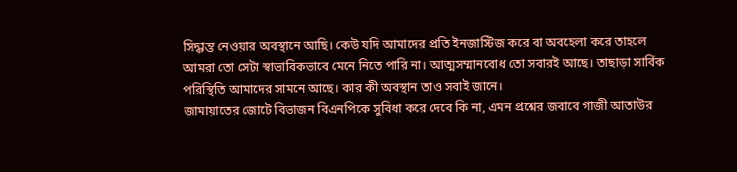সিদ্ধান্ত নেওয়ার অবস্থানে আছি। কেউ যদি আমাদের প্রতি ইনজাস্টিজ করে বা অবহেলা করে তাহলে আমরা তো সেটা স্বাভাবিকভাবে মেনে নিতে পারি না। আত্মসম্মানবোধ তো সবারই আছে। তাছাড়া সার্বিক পরিস্থিতি আমাদের সামনে আছে। কার কী অবস্থান তাও সবাই জানে।
জামায়াতের জোটে বিভাজন বিএনপিকে সুবিধা করে দেবে কি না, এমন প্রশ্নের জবাবে গাজী আতাউর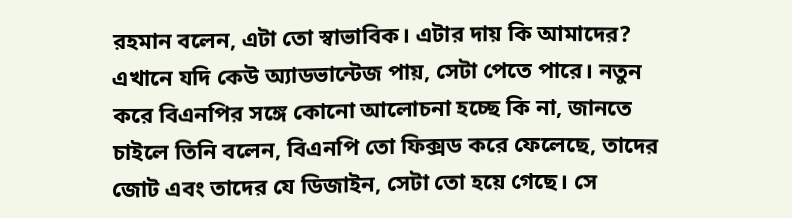রহমান বলেন, এটা তো স্বাভাবিক। এটার দায় কি আমাদের? এখানে যদি কেউ অ্যাডভান্টেজ পায়, সেটা পেতে পারে। নতুন করে বিএনপির সঙ্গে কোনো আলোচনা হচ্ছে কি না, জানতে চাইলে তিনি বলেন, বিএনপি তো ফিক্সড করে ফেলেছে, তাদের জোট এবং তাদের যে ডিজাইন, সেটা তো হয়ে গেছে। সে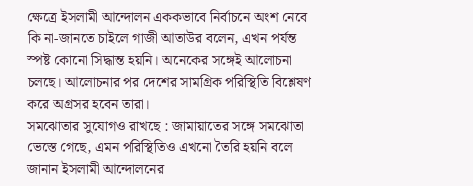ক্ষেত্রে ইসলামী আন্দোলন এককভাবে নির্বাচনে অংশ নেবে কি না-জানতে চাইলে গাজী আতাউর বলেন, এখন পর্যন্ত স্পষ্ট কোনো সিদ্ধান্ত হয়নি। অনেকের সঙ্গেই আলোচনা চলছে। আলোচনার পর দেশের সামগ্রিক পরিস্থিতি বিশ্লেষণ করে অগ্রসর হবেন তারা।
সমঝোতার সুযোগও রাখছে : জামায়াতের সঙ্গে সমঝোতা ভেস্তে গেছে, এমন পরিস্থিতিও এখনো তৈরি হয়নি বলে জানান ইসলামী আন্দোলনের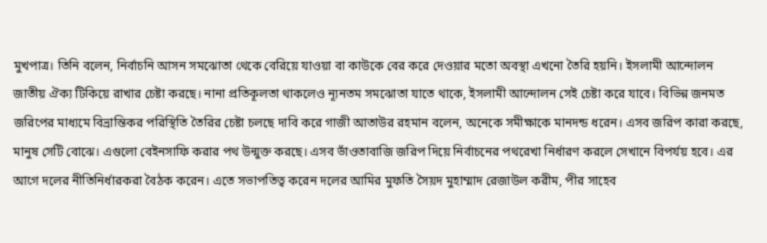মুখপাত্র। তিনি বলেন, নির্বাচনি আসন সমঝোতা থেকে বেরিয়ে যাওয়া বা কাউকে বের করে দেওয়ার মতো অবস্থা এখনো তৈরি হয়নি। ইসলামী আন্দোলন জাতীয় ঐক্য টিকিয়ে রাখার চেষ্টা করছে। নানা প্রতিকূলতা থাকলেও ন্যূনতম সমঝোতা যাতে থাকে, ইসলামী আন্দোলন সেই চেষ্টা করে যাবে। বিভিন্ন জনমত জরিপের মাধ্যমে বিভ্রান্তিকর পরিস্থিতি তৈরির চেষ্টা চলছে দাবি করে গাজী আতাউর রহমান বলেন, অনেকে সমীক্ষাকে মানদন্ড ধরেন। এসব জরিপ কারা করছে, মানুষ সেটি বোঝে। এগুলো বেইনসাফি করার পথ উন্মুক্ত করছে। এসব ভাঁওতাবাজি জরিপ দিয়ে নির্বাচনের পথরেখা নির্ধারণ করলে সেখানে বিপর্যয় হবে। এর আগে দলের নীতিনির্ধারকরা বৈঠক করেন। এতে সভাপতিত্ব করেন দলের আমির মুফতি সৈয়দ মুহাম্মাদ রেজাউল করীম, পীর সাহেব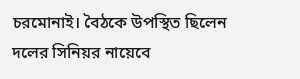চরমোনাই। বৈঠকে উপস্থিত ছিলেন দলের সিনিয়র নায়েবে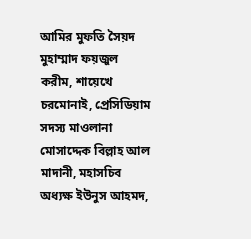আমির মুফতি সৈয়দ মুহাম্মাদ ফয়জুল করীম, শায়েখে চরমোনাই, প্রেসিডিয়াম সদস্য মাওলানা মোসাদ্দেক বিল্লাহ আল মাদানী, মহাসচিব অধ্যক্ষ ইউনুস আহমদ,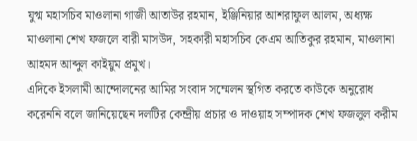যুগ্ম মহাসচিব মাওলানা গাজী আতাউর রহমান, ইঞ্জিনিয়ার আশরাফুল আলম, অধ্যক্ষ মাওলানা শেখ ফজলে বারী মাসউদ, সহকারী মহাসচিব কেএম আতিকুর রহমান, মাওলানা আহমদ আব্দুল কাইয়ুম প্রমুখ।
এদিকে ইসলামী আন্দোলনের আমির সংবাদ সম্মেলন স্থগিত করতে কাউকে অনুরোধ করেননি বলে জানিয়েছেন দলটির কেন্দ্রীয় প্রচার ও দাওয়াহ সম্পাদক শেখ ফজলুল করীম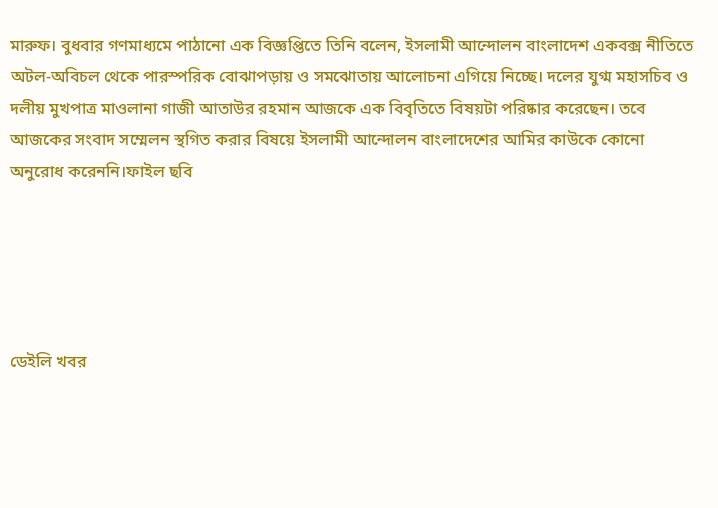মারুফ। বুধবার গণমাধ্যমে পাঠানো এক বিজ্ঞপ্তিতে তিনি বলেন, ইসলামী আন্দোলন বাংলাদেশ একবক্স নীতিতে অটল-অবিচল থেকে পারস্পরিক বোঝাপড়ায় ও সমঝোতায় আলোচনা এগিয়ে নিচ্ছে। দলের যুগ্ম মহাসচিব ও দলীয় মুখপাত্র মাওলানা গাজী আতাউর রহমান আজকে এক বিবৃতিতে বিষয়টা পরিষ্কার করেছেন। তবে আজকের সংবাদ সম্মেলন স্থগিত করার বিষয়ে ইসলামী আন্দোলন বাংলাদেশের আমির কাউকে কোনো অনুরোধ করেননি।ফাইল ছবি





ডেইলি খবর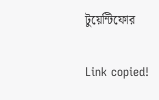টুয়েন্টিফোর

Link copied!